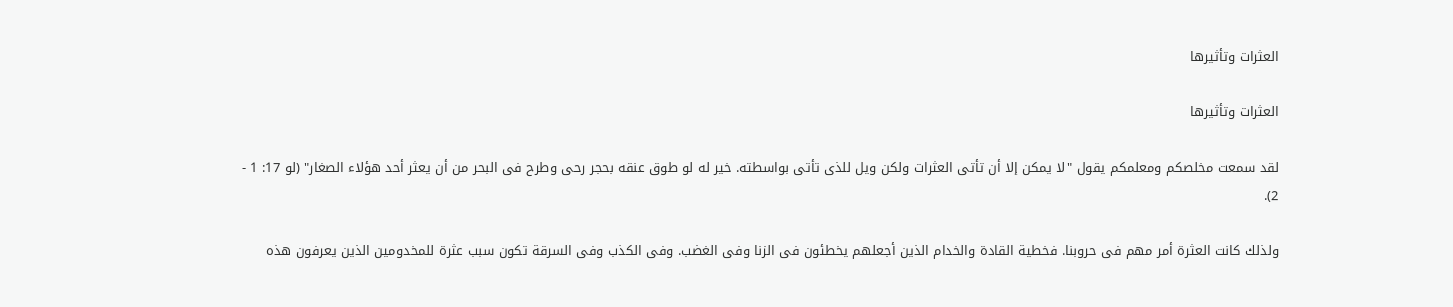العثرات وتأثيرها

العثرات وتأثيرها

لقد سمعت مخلصكم ومعلمكم يقول "لا يمكن إلا أن تأتى العثرات ولكن ويل للذى تأتى بواسطته. خير له لو طوق عنقه بحجر رحى وطرح فى البحر من أن يعثر أحد هؤلاء الصغار" (لو 17: 1 - 2).

ولذلك كانت العثرة أمر مهم فى حروبنا. فخطية القادة والخدام الذين أجعلهم يخطئون فى الزنا وفى الغضب. وفى الكذب وفى السرقة تكون سبب عثرة للمخدومين الذين يعرفون هذه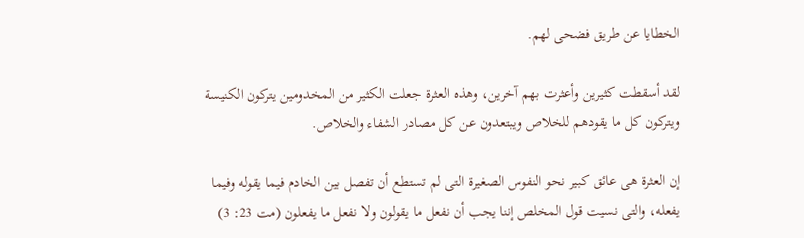الخطايا عن طريق فضحى لهم.

لقد أسقطت كثيرين وأعثرت بهم آخرين، وهذه العثرة جعلت الكثير من المخدومين يتركون الكنيسة ويتركون كل ما يقودهم للخلاص ويبتعدون عن كل مصادر الشفاء والخلاص.

إن العثرة هى عائق كبير نحو النفوس الصغيرة التى لم تستطع أن تفصل بين الخادم فيما يقوله وفيما يفعله، والتى نسيت قول المخلص إننا يجب أن نفعل ما يقولون ولا نفعل ما يفعلون (مت 23: 3)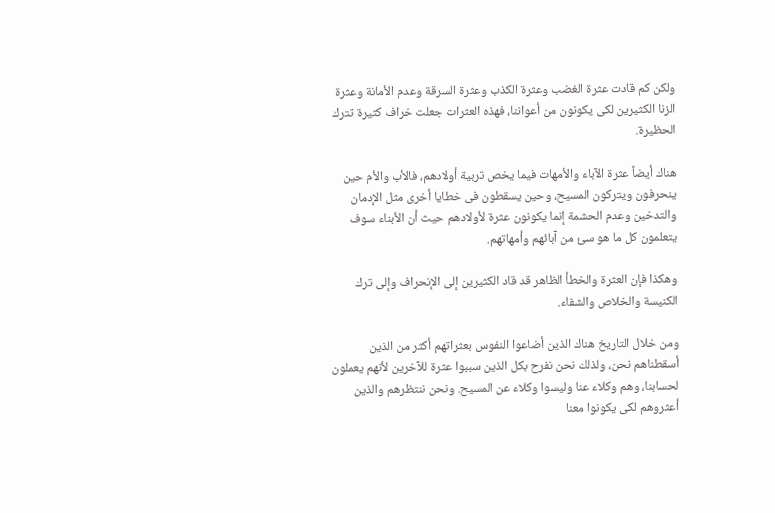ولكن كم قادت عثرة الغضب وعثرة الكذب وعثرة السرقة وعدم الأمانة وعثرة الزنا الكثيرين لكى يكونون من أعواننا، فهذه العثرات جعلت خراف كثيرة تترك الحظيرة.

هناك أيضاً عثرة الآباء والأمهات فيما يخص تربية أولادهم، فالأب والأم حين ينحرفون ويتركون المسيح، وحين يسقطون فى خطايا أخرى مثل الإدمان والتدخين وعدم الحشمة إنما يكونون عثرة لأولادهم حيث أن الأبناء سوف يتعلمون كل ما هو سئ من آبائهم وأمهاتهم.

وهكذا فإن العثرة والخطأ الظاهر قد قاد الكثيرين إلى الإنحراف وإلى ترك الكنيسة والخلاص والشفاء.

ومن خلال التاريخ هناك الذين أضاعوا النفوس بعثراتهم أكثر من الذين أسقطناهم نحن، ولذلك نحن نفرح بكل الذين سببوا عثرة للآخرين لأنهم يعملون لحسابنا، وهم وكلاء عنا وليسوا وكلاء عن المسيح. ونحن ننتظرهم والذين أعثروهم لكى يكونوا معنا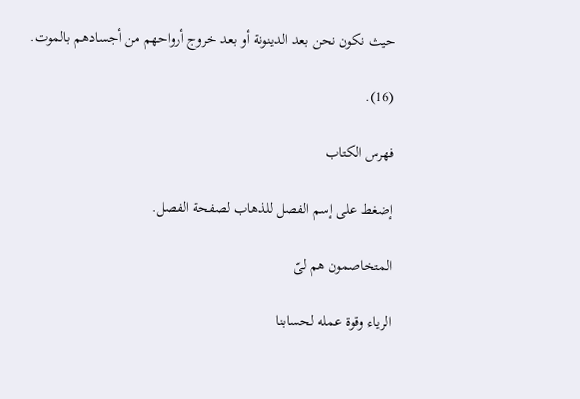حيث نكون نحن بعد الدينونة أو بعد خروج أرواحهم من أجسادهم بالموت.

(16).

فهرس الكتاب

إضغط على إسم الفصل للذهاب لصفحة الفصل.

المتخاصمون هم لىّ

الرياء وقوة عمله لحسابنا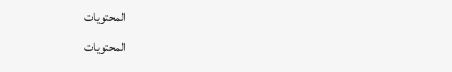المحتويات
المحتويات